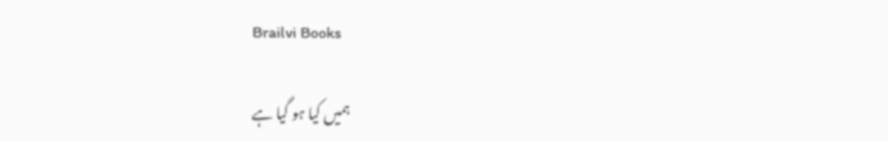Brailvi Books

ہمیں کیا ہو گیا ہے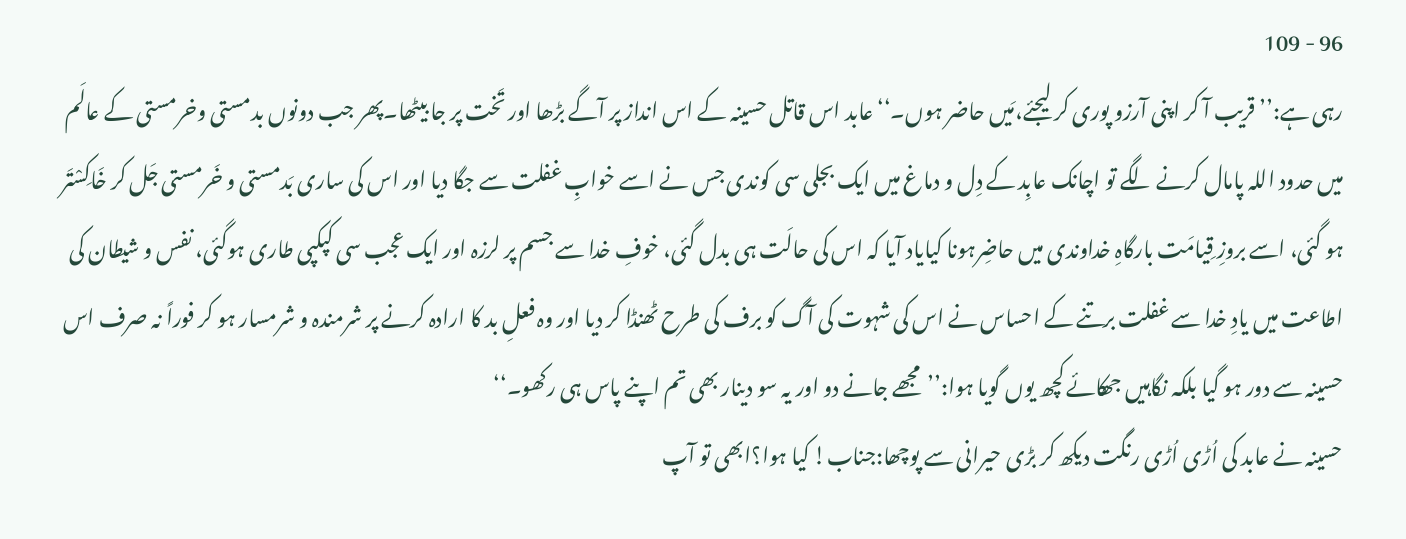96 - 109
رہی ہے:’’قریب آ کر اپنی آرزو پوری کر لیجئے،مَیں حاضر ہوں۔‘‘ عابد اس قاتل حسینہ کے اس انداز پر آگے بڑھا اور تَخت پر جا بیٹھا۔پھر جب دونوں بدمستی وخرمستی کے عالَم میں حدود اللہ پامال کرنے لگے تو اچانک عابِد کے دِل و دماغ میں ایک بجلی سی کوندی جس نے اسے خوابِ غفلت سے جگا دیا اور اس کی ساری بَدمستی و خَرمستی جَل کر خَاکِسْتَر ہو گئی، اسے بروزِ قِیامَت بارگاہِ خداوندی میں حاضِرہونا کیایاد آیا کہ اس کی حالَت ہی بدل گئی، خوفِ خدا سے جسم پر لرزہ اور ایک عجب سی کپکپی طاری ہوگئی، نفس و شیطان کی اطاعت میں یادِ خدا سے غفلت برتنے کے احساس نے اس کی شہوت کی آگ کو برف کی طرح ٹھنڈا کر دیا اور وہ فعلِ بد کا ارادہ کرنے پر شرمندہ و شرمسار ہو کر فوراً نہ صرف اس حسینہ سے دور ہو گیا بلکہ نگاہیں جھکائے کچھ یوں گویا ہوا:’’مجھے جانے دو اور یہ سو دینار بھی تم اپنے پاس ہی رکھو۔‘‘
حسینہ نے عابد کی اُڑی اُڑی رنگت دیکھ کر بڑی حیرانی سے پوچھا:جناب! کیا ہوا؟ابھی تو آپ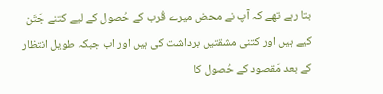بتا رہے تھے کہ آپ نے محض میرے قُرب کے حُصول کے لیے کتنے جَتَن کیے ہیں اور کتنی مشقتیں برداشت کی ہیں اور اب جبکہ طویل انتظار کے بعد مَقصود کے حُصول کا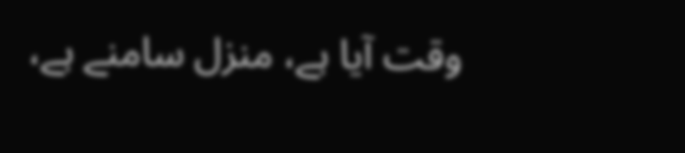وقت آیا ہے، منزل سامنے ہے،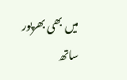میں بھی بھرپور ساتھ